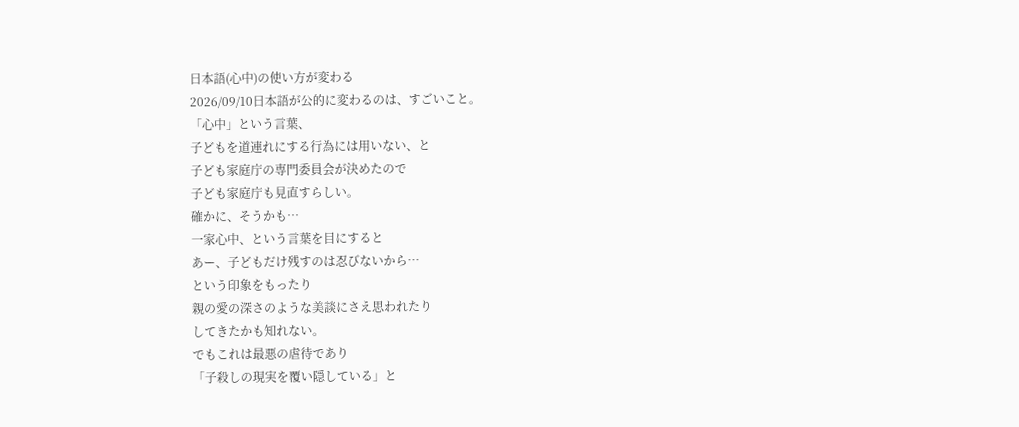日本語(心中)の使い方が変わる
2026/09/10日本語が公的に変わるのは、すごいこと。
「心中」という言葉、
子どもを道連れにする行為には用いない、と
子ども家庭庁の専門委員会が決めたので
子ども家庭庁も見直すらしい。
確かに、そうかも…
一家心中、という言葉を目にすると
あー、子どもだけ残すのは忍びないから…
という印象をもったり
親の愛の深さのような美談にさえ思われたり
してきたかも知れない。
でもこれは最悪の虐待であり
「子殺しの現実を覆い隠している」と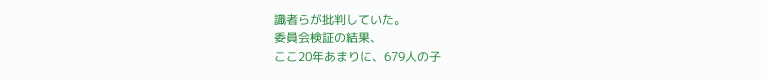識者らが批判していた。
委員会検証の結果、
ここ20年あまりに、679人の子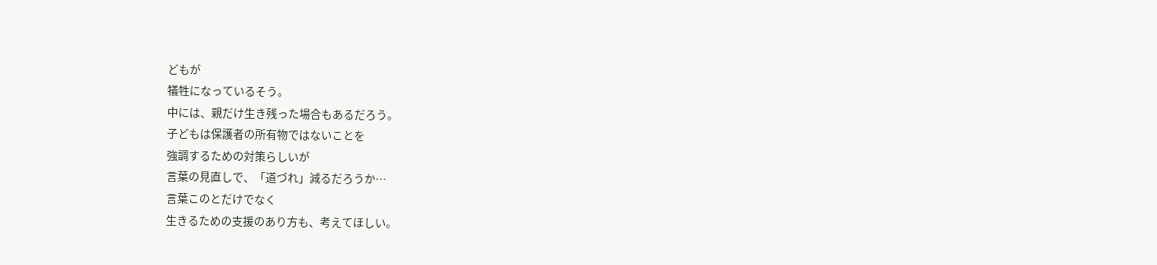どもが
犠牲になっているそう。
中には、親だけ生き残った場合もあるだろう。
子どもは保護者の所有物ではないことを
強調するための対策らしいが
言葉の見直しで、「道づれ」減るだろうか…
言葉このとだけでなく
生きるための支援のあり方も、考えてほしい。